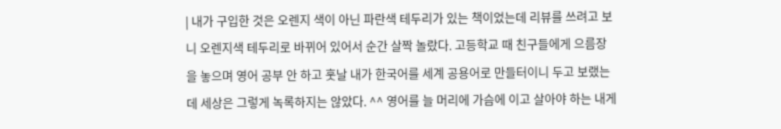| 내가 구입한 것은 오렌지 색이 아닌 파란색 테두리가 있는 책이었는데 리뷰를 쓰려고 보니 오렌지색 테두리로 바뀌어 있어서 순간 살짝 놀랐다. 고등학교 때 친구들에게 으름장을 놓으며 영어 공부 안 하고 훗날 내가 한국어를 세계 공용어로 만들터이니 두고 보랬는데 세상은 그렇게 녹록하지는 않았다. ^^ 영어를 늘 머리에 가슴에 이고 살아야 하는 내게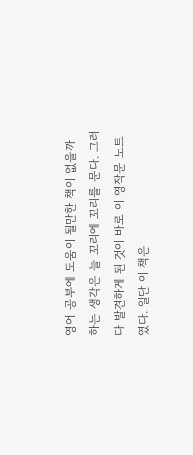영어 공부에 도움이 될만한 책이 없을까 하는 생각은 늘 꼬리에 꼬리를 문다. 그러다 발견하게 된 것이 바로 이 영작문 노트였다. 일단 이 책은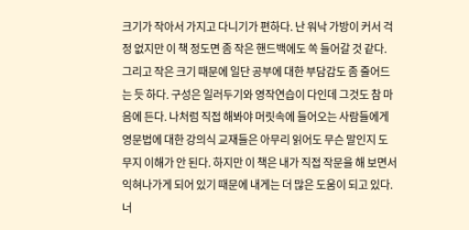크기가 작아서 가지고 다니기가 편하다. 난 워낙 가방이 커서 걱정 없지만 이 책 정도면 좀 작은 핸드백에도 쏙 들어갈 것 같다. 그리고 작은 크기 때문에 일단 공부에 대한 부담감도 좀 줄어드는 듯 하다. 구성은 일러두기와 영작연습이 다인데 그것도 참 마음에 든다. 나처럼 직접 해봐야 머릿속에 들어오는 사람들에게 영문법에 대한 강의식 교재들은 아무리 읽어도 무슨 말인지 도무지 이해가 안 된다. 하지만 이 책은 내가 직접 작문을 해 보면서 익혀나가게 되어 있기 때문에 내게는 더 많은 도움이 되고 있다. 너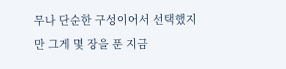무나 단순한 구성이어서 선택했지만 그게 몇 장을 푼 지금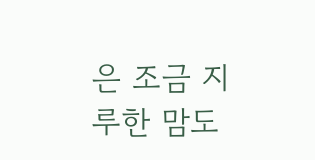은 조금 지루한 맘도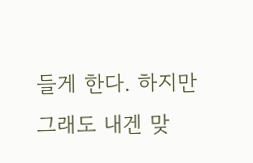들게 한다. 하지만 그래도 내겐 맞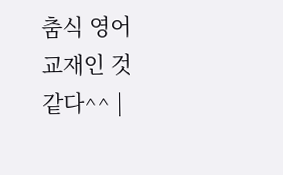춤식 영어 교재인 것 같다^^ |